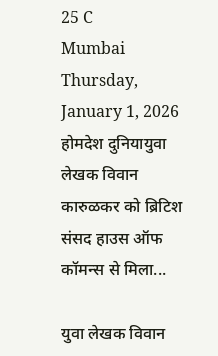25 C
Mumbai
Thursday, January 1, 2026
होमदेश दुनियायुवा लेखक विवान कारुळकर को ब्रिटिश संसद हाउस ऑफ कॉमन्स से मिला...

युवा लेखक विवान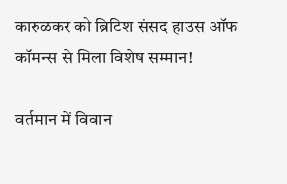कारुळकर को ब्रिटिश संसद हाउस ऑफ कॉमन्स से मिला विशेष सम्मान!

वर्तमान में विवान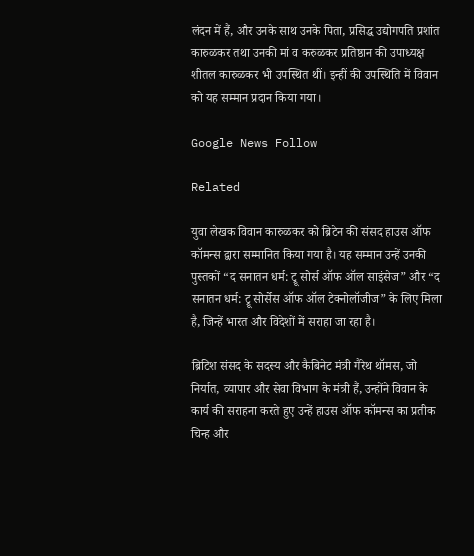लंदन में हैं, और उनके साथ उनके पिता, प्रसिद्ध उद्योगपति प्रशांत कारुळकर तथा उनकी मां व करुळकर प्रतिष्ठान की उपाध्यक्ष शीतल कारुळकर भी उपस्थित थीं। इन्हीं की उपस्थिति में विवान को यह सम्मान प्रदान किया गया।

Google News Follow

Related

युवा लेखक विवान कारुळकर को ब्रिटेन की संसद हाउस ऑफ कॉमन्स द्वारा सम्मानित किया गया है। यह सम्मान उन्हें उनकी पुस्तकों “द सनातन धर्म: ट्रू सोर्स ऑफ ऑल साइंसेज” और “द सनातन धर्म: ट्रू सोर्सेस ऑफ ऑल टेक्नोलॉजीज” के लिए मिला है, जिन्हें भारत और विदेशों में सराहा जा रहा है।

ब्रिटिश संसद के सदस्य और कैबिनेट मंत्री गैरेथ थॉमस, जो निर्यात, व्यापार और सेवा विभाग के मंत्री हैं, उन्होंने विवान के कार्य की सराहना करते हुए उन्हें हाउस ऑफ कॉमन्स का प्रतीक चिन्ह और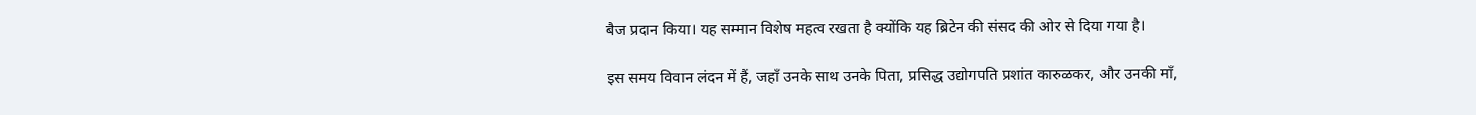बैज प्रदान किया। यह सम्मान विशेष महत्व रखता है क्योंकि यह ब्रिटेन की संसद की ओर से दिया गया है।

इस समय विवान लंदन में हैं, जहाँ उनके साथ उनके पिता, प्रसिद्ध उद्योगपति प्रशांत कारुळकर, और उनकी माँ,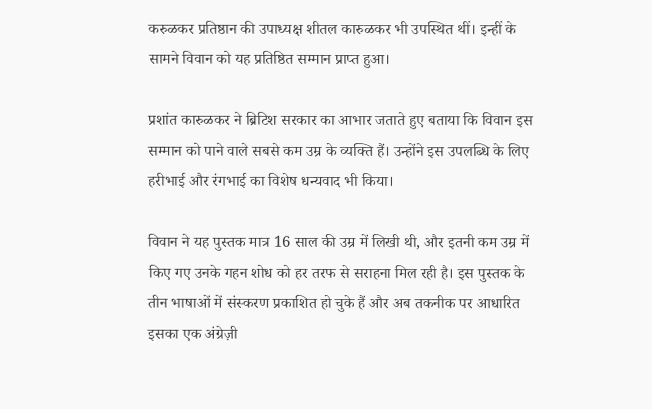करुळकर प्रतिष्ठान की उपाध्यक्ष शीतल कारुळकर भी उपस्थित थीं। इन्हीं के सामने विवान को यह प्रतिष्ठित सम्मान प्राप्त हुआ।

प्रशांत कारुळकर ने ब्रिटिश सरकार का आभार जताते हुए बताया कि विवान इस सम्मान को पाने वाले सबसे कम उम्र के व्यक्ति हैं। उन्होंने इस उपलब्धि के लिए हरीभाई और रंगभाई का विशेष धन्यवाद भी किया।

विवान ने यह पुस्तक मात्र 16 साल की उम्र में लिखी थी, और इतनी कम उम्र में किए गए उनके गहन शोध को हर तरफ से सराहना मिल रही है। इस पुस्तक के तीन भाषाओं में संस्करण प्रकाशित हो चुके हैं और अब तकनीक पर आधारित इसका एक अंग्रेज़ी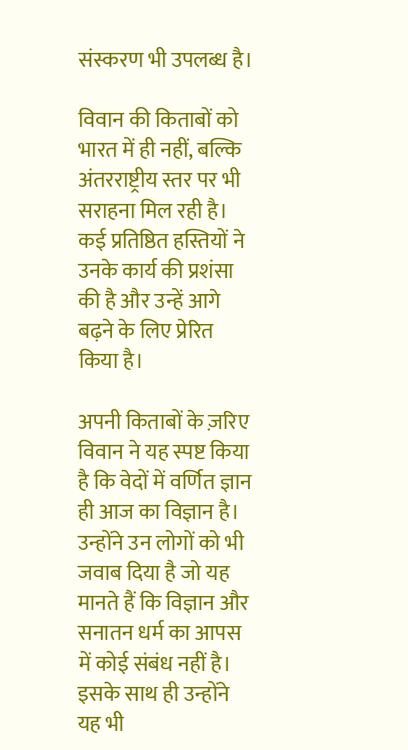संस्करण भी उपलब्ध है।

विवान की किताबों को भारत में ही नहीं, बल्कि अंतरराष्ट्रीय स्तर पर भी सराहना मिल रही है। कई प्रतिष्ठित हस्तियों ने उनके कार्य की प्रशंसा की है और उन्हें आगे बढ़ने के लिए प्रेरित किया है।

अपनी किताबों के ज़रिए विवान ने यह स्पष्ट किया है कि वेदों में वर्णित ज्ञान ही आज का विज्ञान है। उन्होंने उन लोगों को भी जवाब दिया है जो यह मानते हैं कि विज्ञान और सनातन धर्म का आपस में कोई संबंध नहीं है। इसके साथ ही उन्होंने यह भी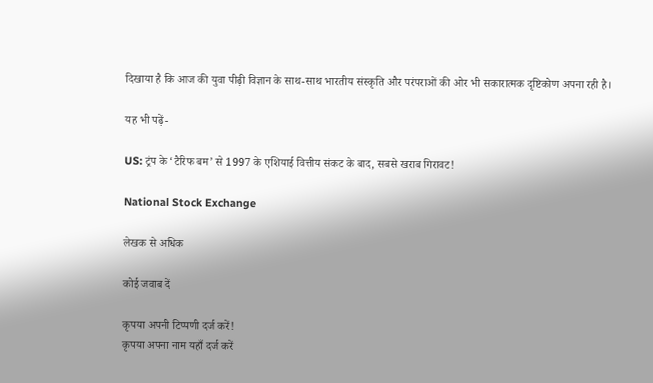दिखाया है कि आज की युवा पीढ़ी विज्ञान के साथ-साथ भारतीय संस्कृति और परंपराओं की ओर भी सकारात्मक दृष्टिकोण अपना रही है।

यह भी पढ़ें-

US: ट्रंप के ‘टैरिफ बम’ से 1997 के एशियाई वित्तीय संकट के बाद, सबसे खराब गिरावट!

National Stock Exchange

लेखक से अधिक

कोई जवाब दें

कृपया अपनी टिप्पणी दर्ज करें!
कृपया अपना नाम यहाँ दर्ज करें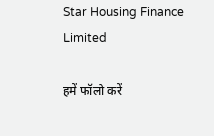Star Housing Finance Limited

हमें फॉलो करें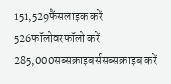151,529फैंसलाइक करें
526फॉलोवरफॉलो करें
285,000सब्सक्राइबर्ससब्सक्राइब करें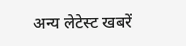अन्य लेटेस्ट खबरें